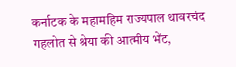कर्नाटक के महामहिम राज्यपाल थावरचंद गहलोत से श्रेया की आत्मीय भेंट,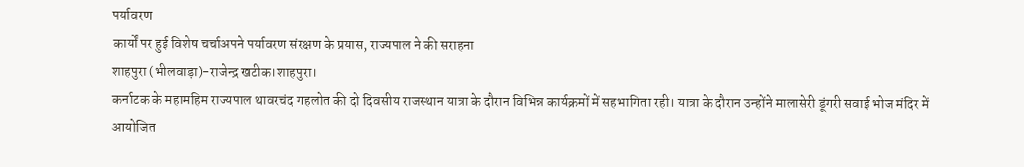पर्यावरण
कार्यों पर हुई विशेष चर्चाअपने पर्यावरण संरक्षण के प्रयास, राज्यपाल ने की सराहना
शाहपुरा (भीलवाड़ा)-राजेन्द्र खटीक।शाहपुरा।
कर्नाटक के महामहिम राज्यपाल थावरचंद गहलोत की दो दिवसीय राजस्थान यात्रा के दौरान विभिन्न कार्यक्रमों में सहभागिता रही। यात्रा के दौरान उन्होंने मालासेरी डूंगरी सवाई भोज मंदिर में आयोजित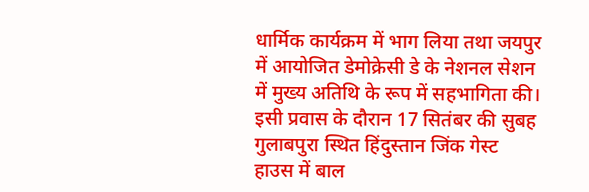धार्मिक कार्यक्रम में भाग लिया तथा जयपुर में आयोजित डेमोक्रेसी डे के नेशनल सेशन में मुख्य अतिथि के रूप में सहभागिता की।
इसी प्रवास के दौरान 17 सितंबर की सुबह गुलाबपुरा स्थित हिंदुस्तान जिंक गेस्ट हाउस में बाल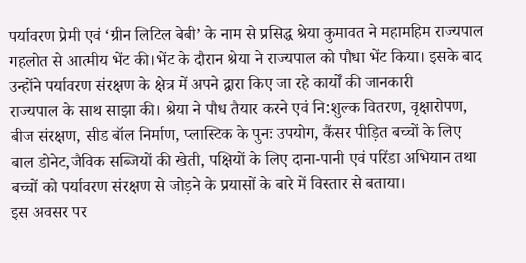पर्यावरण प्रेमी एवं ‘ग्रीन लिटिल बेबी’ के नाम से प्रसिद्ध श्रेया कुमावत ने महामहिम राज्यपाल गहलोत से आत्मीय भेंट की।भेंट के दौरान श्रेया ने राज्यपाल को पौधा भेंट किया। इसके बाद उन्होंने पर्यावरण संरक्षण के क्षेत्र में अपने द्वारा किए जा रहे कार्यों की जानकारी
राज्यपाल के साथ साझा की। श्रेया ने पौध तैयार करने एवं नि:शुल्क वितरण, वृक्षारोपण, बीज संरक्षण, सीड बॉल निर्माण, प्लास्टिक के पुनः उपयोग, कैंसर पीड़ित बच्चों के लिए बाल डोनेट,जैविक सब्जियों की खेती, पक्षियों के लिए दाना-पानी एवं परिंडा अभियान तथा बच्चों को पर्यावरण संरक्षण से जोड़ने के प्रयासों के बारे में विस्तार से बताया।
इस अवसर पर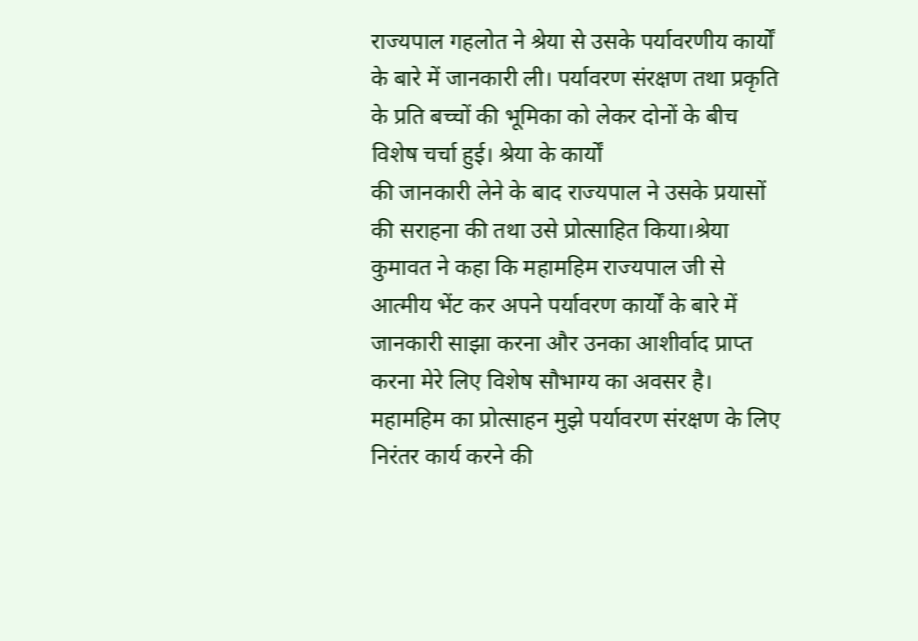राज्यपाल गहलोत ने श्रेया से उसके पर्यावरणीय कार्यों के बारे में जानकारी ली। पर्यावरण संरक्षण तथा प्रकृति के प्रति बच्चों की भूमिका को लेकर दोनों के बीच विशेष चर्चा हुई। श्रेया के कार्यों
की जानकारी लेने के बाद राज्यपाल ने उसके प्रयासों की सराहना की तथा उसे प्रोत्साहित किया।श्रेया कुमावत ने कहा कि महामहिम राज्यपाल जी से आत्मीय भेंट कर अपने पर्यावरण कार्यों के बारे में जानकारी साझा करना और उनका आशीर्वाद प्राप्त करना मेरे लिए विशेष सौभाग्य का अवसर है।
महामहिम का प्रोत्साहन मुझे पर्यावरण संरक्षण के लिए निरंतर कार्य करने की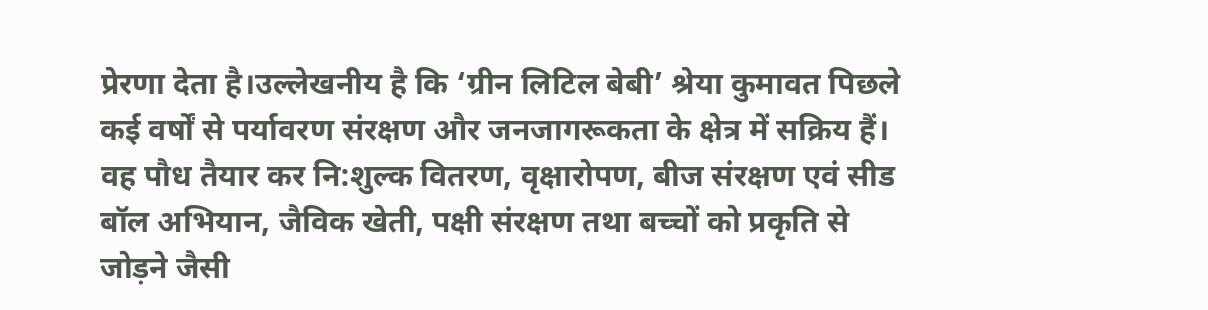प्रेरणा देता है।उल्लेखनीय है कि ‘ग्रीन लिटिल बेबी’ श्रेया कुमावत पिछले कई वर्षों से पर्यावरण संरक्षण और जनजागरूकता के क्षेत्र में सक्रिय हैं। वह पौध तैयार कर नि:शुल्क वितरण, वृक्षारोपण, बीज संरक्षण एवं सीड बॉल अभियान, जैविक खेती, पक्षी संरक्षण तथा बच्चों को प्रकृति से जोड़ने जैसी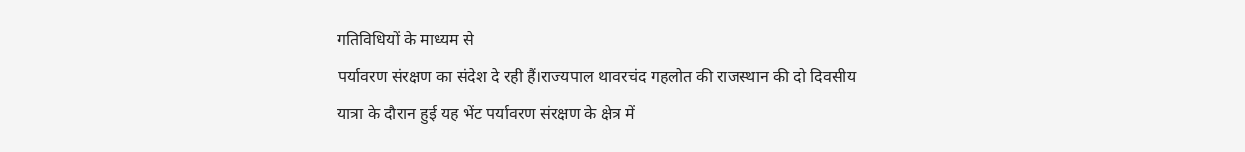गतिविधियों के माध्यम से
पर्यावरण संरक्षण का संदेश दे रही हैं।राज्यपाल थावरचंद गहलोत की राजस्थान की दो दिवसीय यात्रा के दौरान हुई यह भेंट पर्यावरण संरक्षण के क्षेत्र में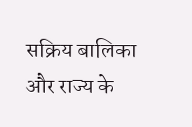सक्रिय बालिका और राज्य के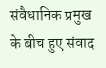संवैधानिक प्रमुख के बीच हुए संवाद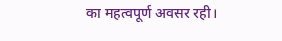का महत्वपूर्ण अवसर रही।